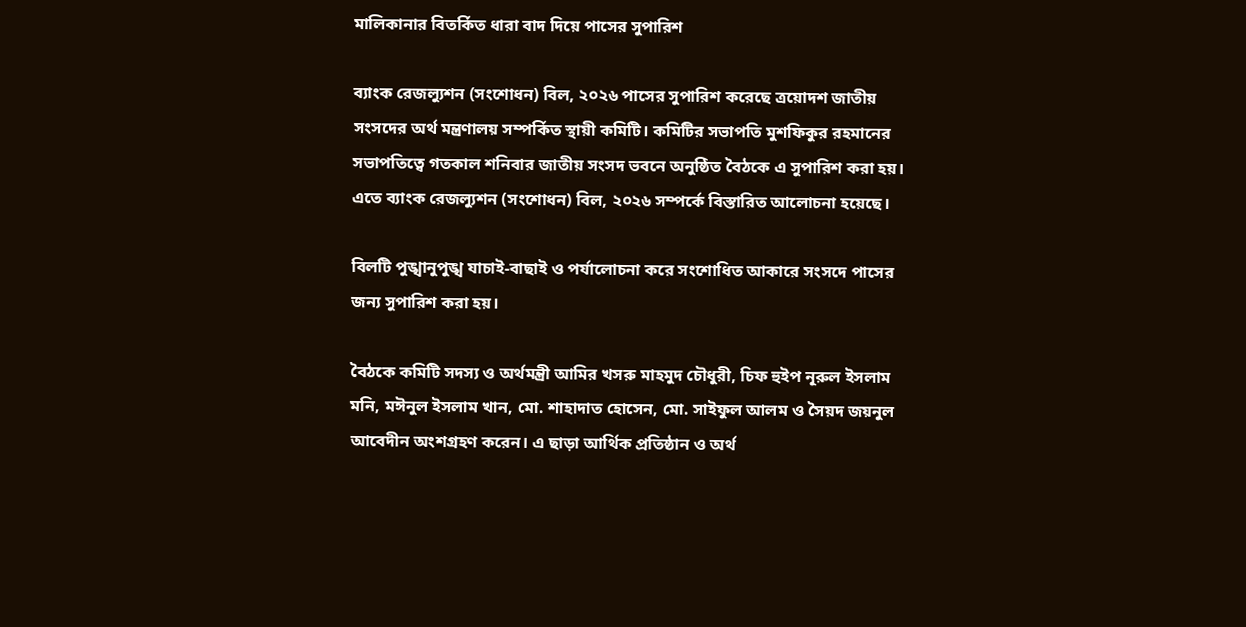মালিকানার বিতর্কিত ধারা বাদ দিয়ে পাসের সুপারিশ

ব্যাংক রেজল্যুশন (সংশোধন) বিল, ২০২৬ পাসের সুপারিশ করেছে ত্রয়োদশ জাতীয় সংসদের অর্থ মন্ত্রণালয় সম্পর্কিত স্থায়ী কমিটি। কমিটির সভাপতি মুশফিকুর রহমানের সভাপতিত্বে গতকাল শনিবার জাতীয় সংসদ ভবনে অনুষ্ঠিত বৈঠকে এ সুপারিশ করা হয়। এতে ব্যাংক রেজল্যুশন (সংশোধন) বিল, ২০২৬ সম্পর্কে বিস্তারিত আলোচনা হয়েছে।

বিলটি পুঙ্খানুপুঙ্খ যাচাই-বাছাই ও পর্যালোচনা করে সংশোধিত আকারে সংসদে পাসের জন্য সুপারিশ করা হয়।

বৈঠকে কমিটি সদস্য ও অর্থমন্ত্রী আমির খসরু মাহমুদ চৌধুরী, চিফ হুইপ নূরুল ইসলাম মনি, মঈনুল ইসলাম খান, মো. শাহাদাত হোসেন, মো. সাইফুল আলম ও সৈয়দ জয়নুল আবেদীন অংশগ্রহণ করেন। এ ছাড়া আর্থিক প্রতিষ্ঠান ও অর্থ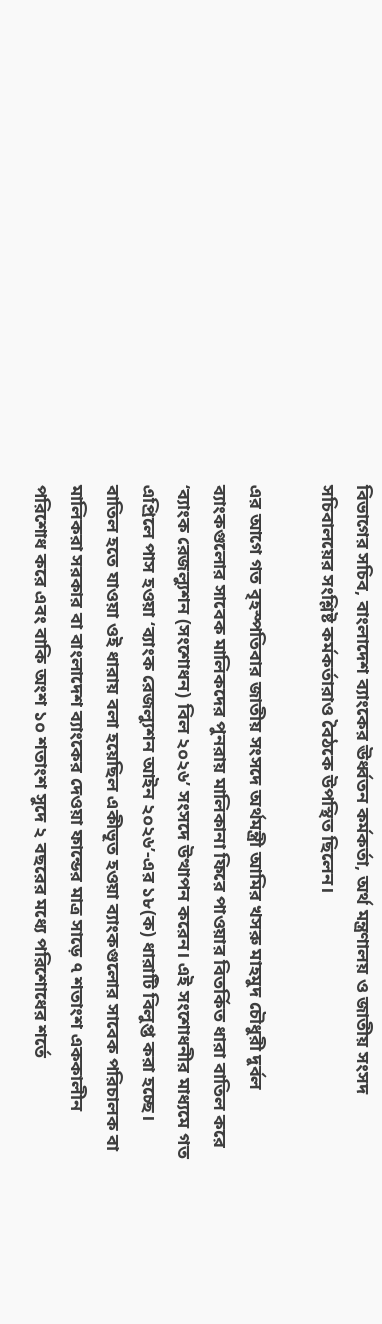বিভাগের সচিব, বাংলাদেশ ব্যাংকের ঊর্ধ্বতন কর্মকর্তা, অর্থ মন্ত্রণালয় ও জাতীয় সংসদ সচিবালয়ের সংশ্লিষ্ট কর্মকর্তারাও বৈঠকে উপস্থিত ছিলেন।

এর আগে গত বৃহস্পতিবার জাতীয় সংসদে অর্থমন্ত্রী আমির খসরু মাহমুদ চৌধুরী দুর্বল ব্যাংকগুলোর সাবেক মালিকদের পুনরায় মালিকানা ফিরে পাওয়ার বিতর্কিত ধারা বাতিল করে ‘ব্যাংক রেজল্যুশন (সংশোধন) বিল ২০২৬’ সংসদে উত্থাপন করেন। এই সংশোধনীর মাধ্যমে গত এপ্রিলে পাস হওয়া ‘ব্যাংক রেজল্যুশন আইন ২০২৬’-এর ১৮(ক) ধারাটি বিলুপ্ত করা হচ্ছে। বাতিল হতে যাওয়া ওই ধারায় বলা হয়েছিল একীভূত হওয়া ব্যাংকগুলোর সাবেক পরিচালক বা মালিকরা সরকার বা বাংলাদেশ ব্যাংকের দেওয়া ফান্ডের মাত্র সাড়ে ৭ শতাংশ এককালীন পরিশোধ করে এবং বাকি অংশ ১০ শতাংশ সুদে ২ বছরের মধ্যে পরিশোধের শর্তে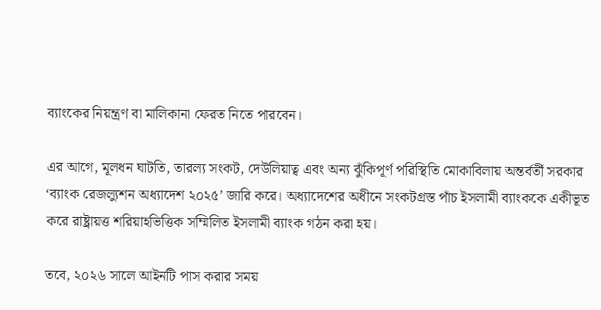ব্যাংকের নিয়ন্ত্রণ বা মালিকানা ফেরত নিতে পারবেন।

এর আগে, মূলধন ঘাটতি, তারল্য সংকট, দেউলিয়াত্ব এবং অন্য ঝুঁকিপূর্ণ পরিস্থিতি মোকাবিলায় অন্তর্বর্তী সরকার ‘ব্যাংক রেজল্যুশন অধ্যাদেশ ২০২৫’ জারি করে। অধ্যাদেশের অধীনে সংকটগ্রস্ত পাঁচ ইসলামী ব্যাংককে একীভূত করে রাষ্ট্রায়ত্ত শরিয়াহভিত্তিক সম্মিলিত ইসলামী ব্যাংক গঠন করা হয়।

তবে, ২০২৬ সালে আইনটি পাস করার সময়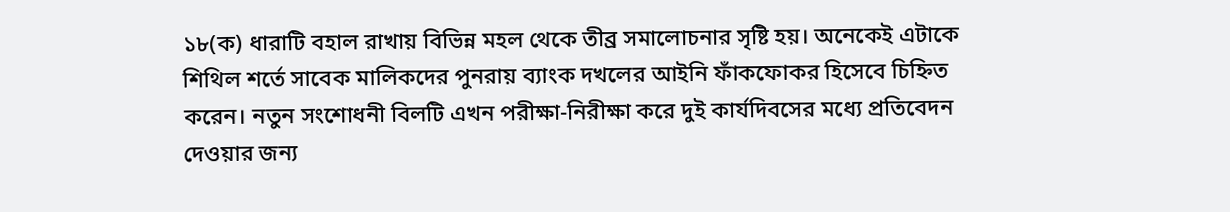১৮(ক) ধারাটি বহাল রাখায় বিভিন্ন মহল থেকে তীব্র সমালোচনার সৃষ্টি হয়। অনেকেই এটাকে শিথিল শর্তে সাবেক মালিকদের পুনরায় ব্যাংক দখলের আইনি ফাঁকফোকর হিসেবে চিহ্নিত করেন। নতুন সংশোধনী বিলটি এখন পরীক্ষা-নিরীক্ষা করে দুই কার্যদিবসের মধ্যে প্রতিবেদন দেওয়ার জন্য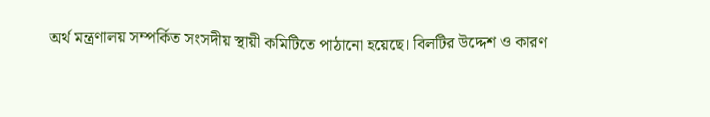অর্থ মন্ত্রণালয় সম্পর্কিত সংসদীয় স্থায়ী কমিটিতে পাঠানো হয়েছে। বিলটির উদ্দেশ ও কারণ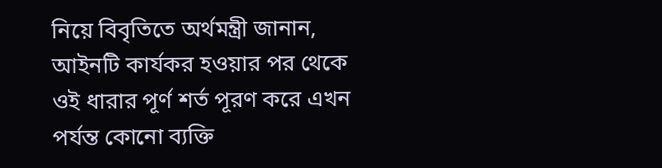নিয়ে বিবৃতিতে অর্থমন্ত্রী জানান, আইনটি কার্যকর হওয়ার পর থেকে ওই ধারার পূর্ণ শর্ত পূরণ করে এখন পর্যন্ত কোনো ব্যক্তি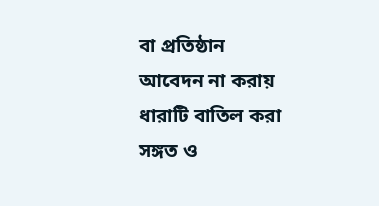বা প্রতিষ্ঠান আবেদন না করায় ধারাটি বাতিল করা সঙ্গত ও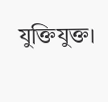যুক্তিযুক্ত।